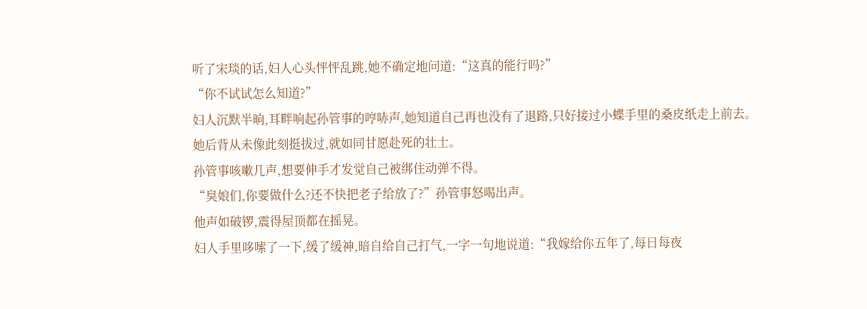听了宋琰的话,妇人心头怦怦乱跳,她不确定地问道:“这真的能行吗?”
“你不试试怎么知道?”
妇人沉默半晌,耳畔响起孙管事的哼哧声,她知道自己再也没有了退路,只好接过小蝶手里的桑皮纸走上前去。
她后背从未像此刻挺拔过,就如同甘愿赴死的壮士。
孙管事咳嗽几声,想要伸手才发觉自己被绑住动弹不得。
“臭娘们,你要做什么?还不快把老子给放了?”孙管事怒喝出声。
他声如破锣,震得屋顶都在摇晃。
妇人手里哆嗦了一下,缓了缓神,暗自给自己打气,一字一句地说道:“我嫁给你五年了,每日每夜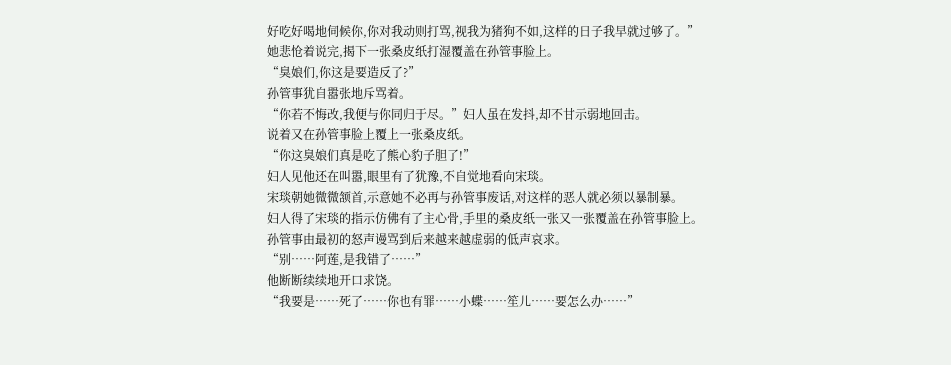好吃好喝地伺候你,你对我动则打骂,视我为猪狗不如,这样的日子我早就过够了。”
她悲怆着说完,揭下一张桑皮纸打湿覆盖在孙管事脸上。
“臭娘们,你这是要造反了?”
孙管事犹自嚣张地斥骂着。
“你若不悔改,我便与你同归于尽。”妇人虽在发抖,却不甘示弱地回击。
说着又在孙管事脸上覆上一张桑皮纸。
“你这臭娘们真是吃了熊心豹子胆了!”
妇人见他还在叫嚣,眼里有了犹豫,不自觉地看向宋琰。
宋琰朝她微微颔首,示意她不必再与孙管事废话,对这样的恶人就必须以暴制暴。
妇人得了宋琰的指示仿佛有了主心骨,手里的桑皮纸一张又一张覆盖在孙管事脸上。
孙管事由最初的怒声谩骂到后来越来越虚弱的低声哀求。
“别……阿莲,是我错了……”
他断断续续地开口求饶。
“我要是……死了……你也有罪……小蝶……笙儿……要怎么办……”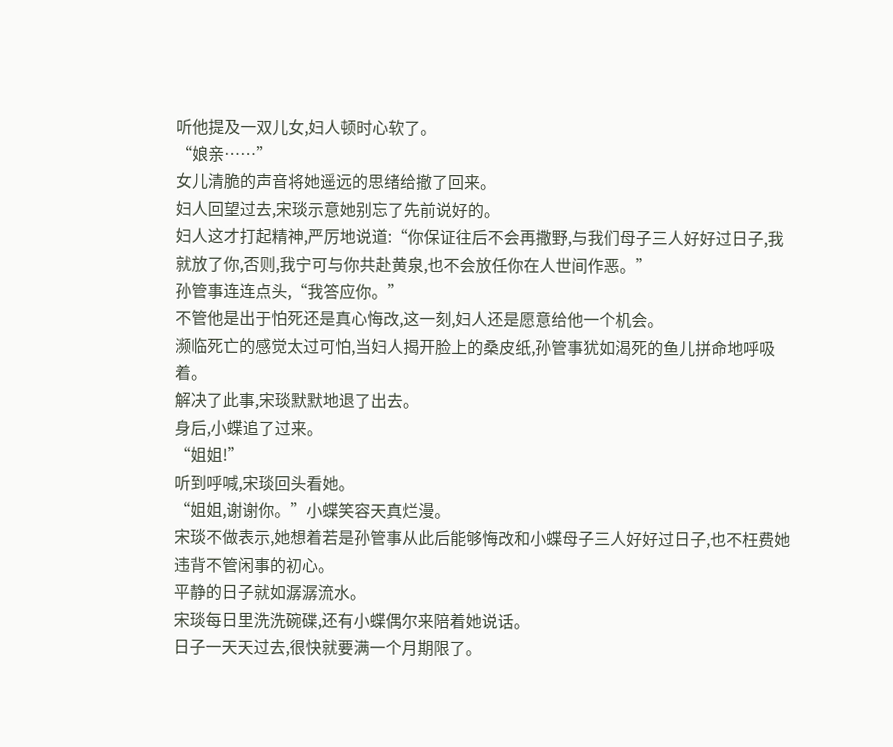听他提及一双儿女,妇人顿时心软了。
“娘亲……”
女儿清脆的声音将她遥远的思绪给撤了回来。
妇人回望过去,宋琰示意她别忘了先前说好的。
妇人这才打起精神,严厉地说道:“你保证往后不会再撒野,与我们母子三人好好过日子,我就放了你,否则,我宁可与你共赴黄泉,也不会放任你在人世间作恶。”
孙管事连连点头,“我答应你。”
不管他是出于怕死还是真心悔改,这一刻,妇人还是愿意给他一个机会。
濒临死亡的感觉太过可怕,当妇人揭开脸上的桑皮纸,孙管事犹如渴死的鱼儿拼命地呼吸着。
解决了此事,宋琰默默地退了出去。
身后,小蝶追了过来。
“姐姐!”
听到呼喊,宋琰回头看她。
“姐姐,谢谢你。”小蝶笑容天真烂漫。
宋琰不做表示,她想着若是孙管事从此后能够悔改和小蝶母子三人好好过日子,也不枉费她违背不管闲事的初心。
平静的日子就如潺潺流水。
宋琰每日里洗洗碗碟,还有小蝶偶尔来陪着她说话。
日子一天天过去,很快就要满一个月期限了。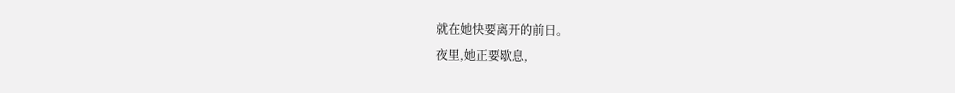就在她快要离开的前日。
夜里,她正要歇息,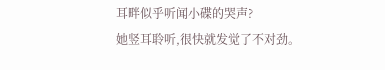耳畔似乎听闻小碟的哭声?
她竖耳聆听,很快就发觉了不对劲。